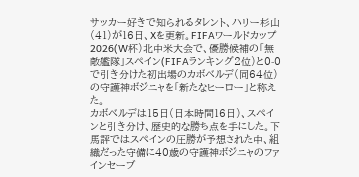サッカー好きで知られるタレント、ハリー杉山(41)が16日、Xを更新。FIFAワールドカップ2026(W杯)北中米大会で、優勝候補の「無敵艦隊」スペイン(FIFAランキング2位)と0-0で引き分けた初出場のカボベルデ(同64位)の守護神ボジニャを「新たなヒーロー」と称えた。
カボベルデは15日(日本時間16日)、スペインと引き分け、歴史的な勝ち点を手にした。下馬評ではスペインの圧勝が予想された中、組織だった守備に40歳の守護神ボジニャのファインセーブ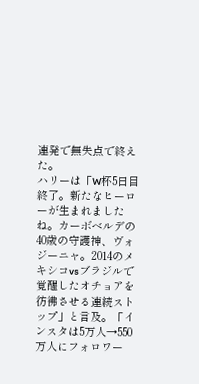連発で無失点で終えた。
ハリーは「W杯5日目終了。新たなヒーローが生まれましたね。カーボベルデの40歳の守護神、ヴォジーニャ。2014のメキシコvsブラジルで覚醒したオチョアを彷彿させる連続ストップ」と言及。「インスタは5万人→550万人にフォロワー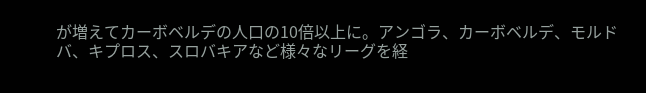が増えてカーボベルデの人口の10倍以上に。アンゴラ、カーボベルデ、モルドバ、キプロス、スロバキアなど様々なリーグを経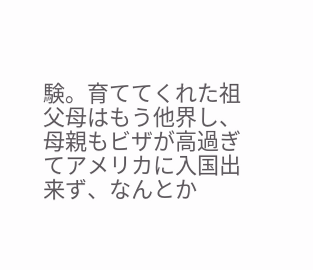験。育ててくれた祖父母はもう他界し、母親もビザが高過ぎてアメリカに入国出来ず、なんとか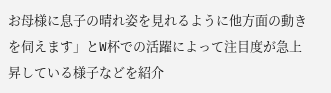お母様に息子の晴れ姿を見れるように他方面の動きを伺えます」とW杯での活躍によって注目度が急上昇している様子などを紹介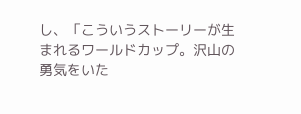し、「こういうストーリーが生まれるワールドカップ。沢山の勇気をいた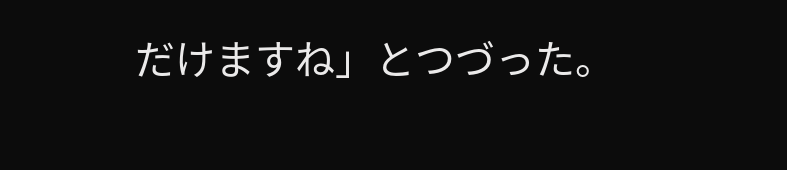だけますね」とつづった。